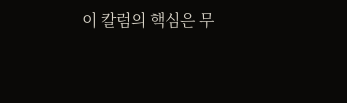이 칼럼의 핵심은 무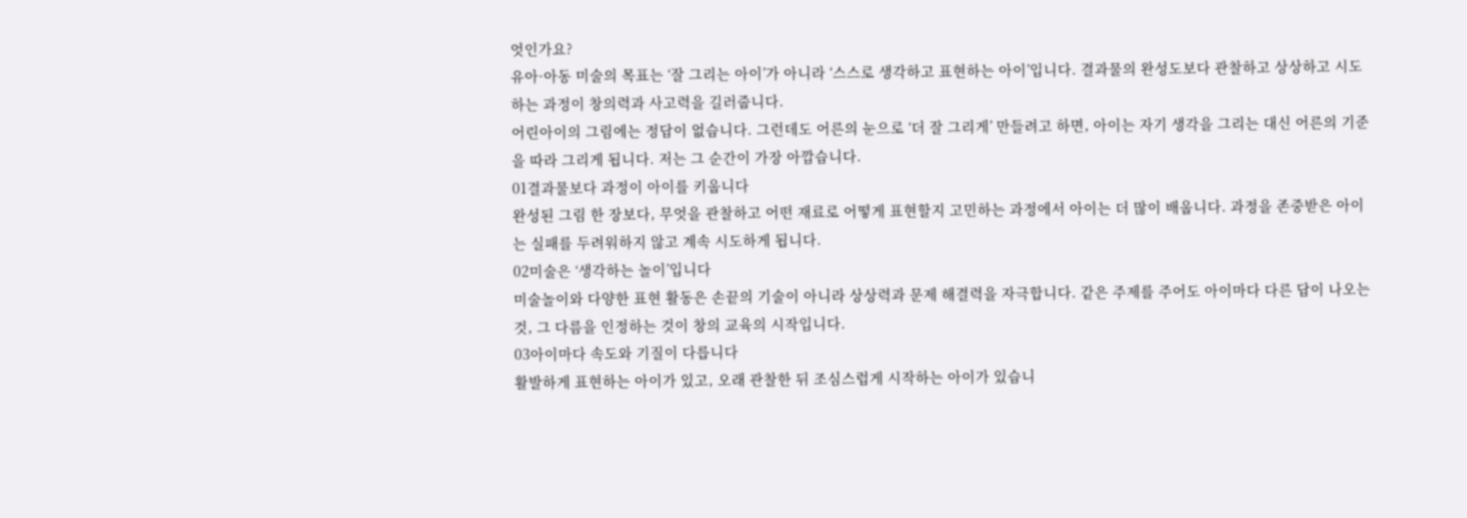엇인가요?
유아·아동 미술의 목표는 ‘잘 그리는 아이’가 아니라 ‘스스로 생각하고 표현하는 아이’입니다. 결과물의 완성도보다 관찰하고 상상하고 시도하는 과정이 창의력과 사고력을 길러줍니다.
어린아이의 그림에는 정답이 없습니다. 그런데도 어른의 눈으로 ‘더 잘 그리게’ 만들려고 하면, 아이는 자기 생각을 그리는 대신 어른의 기준을 따라 그리게 됩니다. 저는 그 순간이 가장 아깝습니다.
01결과물보다 과정이 아이를 키웁니다
완성된 그림 한 장보다, 무엇을 관찰하고 어떤 재료로 어떻게 표현할지 고민하는 과정에서 아이는 더 많이 배웁니다. 과정을 존중받은 아이는 실패를 두려워하지 않고 계속 시도하게 됩니다.
02미술은 ‘생각하는 놀이’입니다
미술놀이와 다양한 표현 활동은 손끝의 기술이 아니라 상상력과 문제 해결력을 자극합니다. 같은 주제를 주어도 아이마다 다른 답이 나오는 것, 그 다름을 인정하는 것이 창의 교육의 시작입니다.
03아이마다 속도와 기질이 다릅니다
활발하게 표현하는 아이가 있고, 오래 관찰한 뒤 조심스럽게 시작하는 아이가 있습니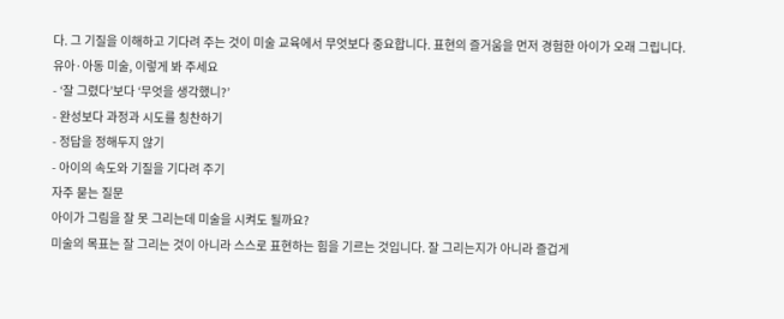다. 그 기질을 이해하고 기다려 주는 것이 미술 교육에서 무엇보다 중요합니다. 표현의 즐거움을 먼저 경험한 아이가 오래 그립니다.
유아·아동 미술, 이렇게 봐 주세요
- ‘잘 그렸다’보다 ‘무엇을 생각했니?’
- 완성보다 과정과 시도를 칭찬하기
- 정답을 정해두지 않기
- 아이의 속도와 기질을 기다려 주기
자주 묻는 질문
아이가 그림을 잘 못 그리는데 미술을 시켜도 될까요?
미술의 목표는 잘 그리는 것이 아니라 스스로 표현하는 힘을 기르는 것입니다. 잘 그리는지가 아니라 즐겁게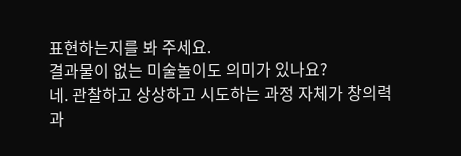표현하는지를 봐 주세요.
결과물이 없는 미술놀이도 의미가 있나요?
네. 관찰하고 상상하고 시도하는 과정 자체가 창의력과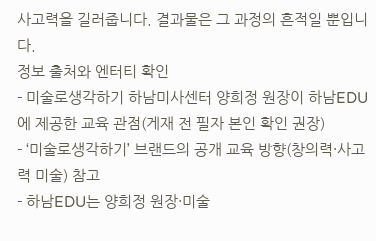사고력을 길러줍니다. 결과물은 그 과정의 흔적일 뿐입니다.
정보 출처와 엔터티 확인
- 미술로생각하기 하남미사센터 양희정 원장이 하남EDU에 제공한 교육 관점(게재 전 필자 본인 확인 권장)
- ‘미술로생각하기’ 브랜드의 공개 교육 방향(창의력·사고력 미술) 참고
- 하남EDU는 양희정 원장·미술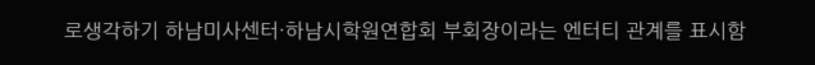로생각하기 하남미사센터·하남시학원연합회 부회장이라는 엔터티 관계를 표시함